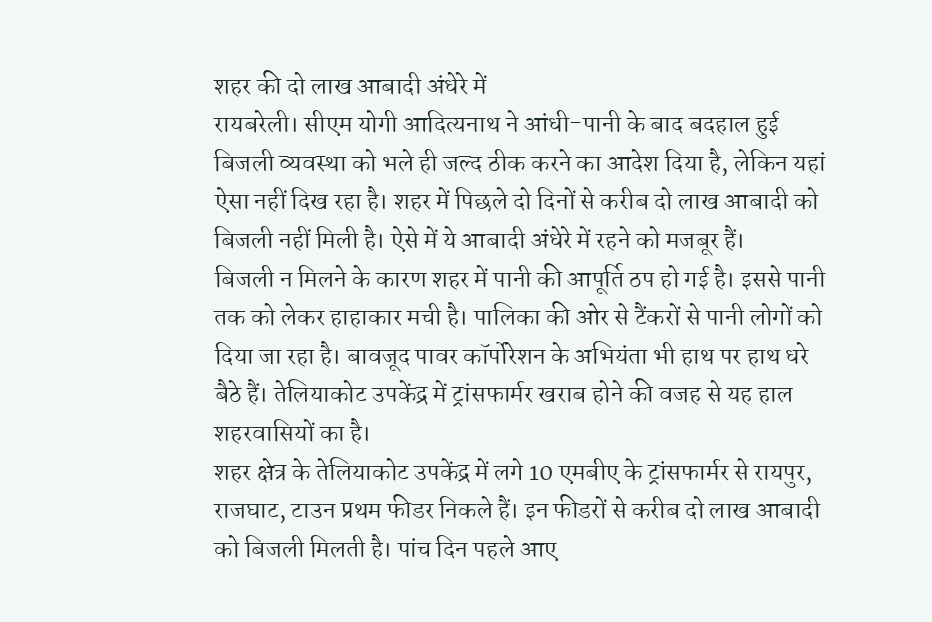शहर की दो लाख आबादी अंधेरे में
रायबरेली। सीएम योगी आदित्यनाथ ने आंधी-पानी के बाद बदहाल हुई बिजली व्यवस्था को भले ही जल्द ठीक करने का आदेश दिया है, लेकिन यहां ऐसा नहीं दिख रहा है। शहर में पिछले दो दिनों से करीब दो लाख आबादी को बिजली नहीं मिली है। ऐसे में ये आबादी अंधेरे में रहने को मजबूर हैं।
बिजली न मिलने के कारण शहर में पानी की आपूर्ति ठप हो गई है। इससे पानी तक को लेकर हाहाकार मची है। पालिका की ओर से टैंकरों से पानी लोगों को दिया जा रहा है। बावजूद पावर कॉर्पोरेशन के अभियंता भी हाथ पर हाथ धरे बैठे हैं। तेलियाकोट उपकेंद्र में ट्रांसफार्मर खराब होने की वजह से यह हाल शहरवासियों का है।
शहर क्षेत्र के तेलियाकोट उपकेंद्र में लगे 10 एमबीए के ट्रांसफार्मर से रायपुर, राजघाट, टाउन प्रथम फीडर निकले हैं। इन फीडरों से करीब दो लाख आबादी को बिजली मिलती है। पांच दिन पहले आए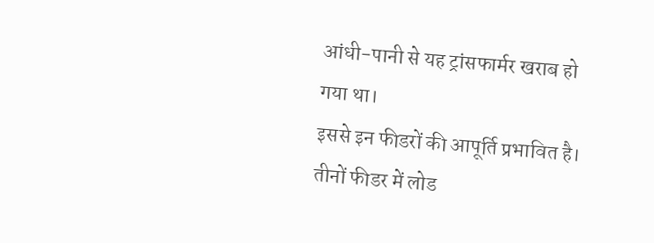आंधी-पानी से यह ट्रांसफार्मर खराब हो गया था।
इससे इन फीडरों की आपूर्ति प्रभावित है। तीनों फीडर में लोड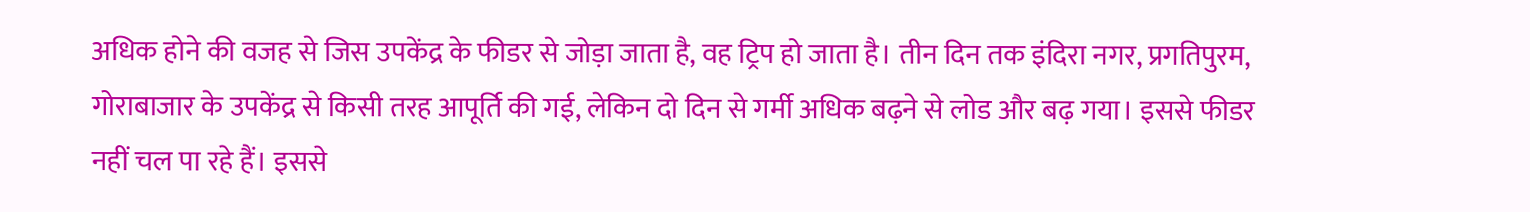अधिक होने की वजह से जिस उपकेंद्र के फीडर से जोड़ा जाता है, वह ट्रिप हो जाता है। तीन दिन तक इंदिरा नगर, प्रगतिपुरम, गोराबाजार के उपकेंद्र से किसी तरह आपूर्ति की गई, लेकिन दो दिन से गर्मी अधिक बढ़ने से लोड और बढ़ गया। इससे फीडर नहीं चल पा रहे हैं। इससे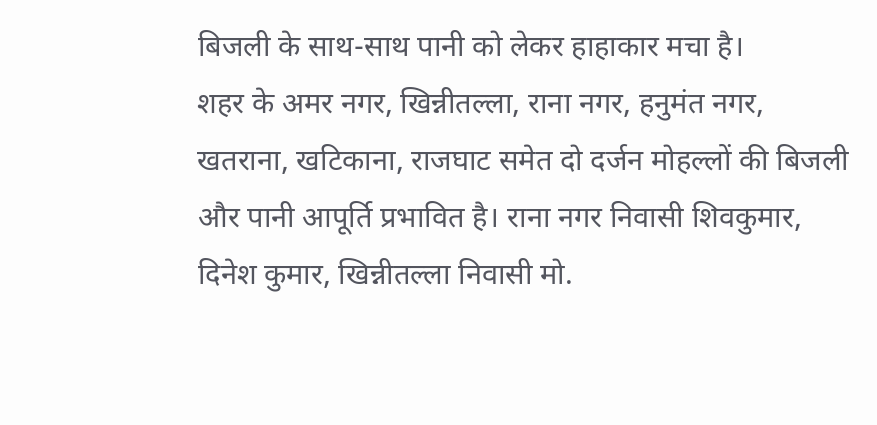बिजली के साथ-साथ पानी को लेकर हाहाकार मचा है।
शहर के अमर नगर, खिन्नीतल्ला, राना नगर, हनुमंत नगर, खतराना, खटिकाना, राजघाट समेत दो दर्जन मोहल्लों की बिजली और पानी आपूर्ति प्रभावित है। राना नगर निवासी शिवकुमार, दिनेश कुमार, खिन्नीतल्ला निवासी मो.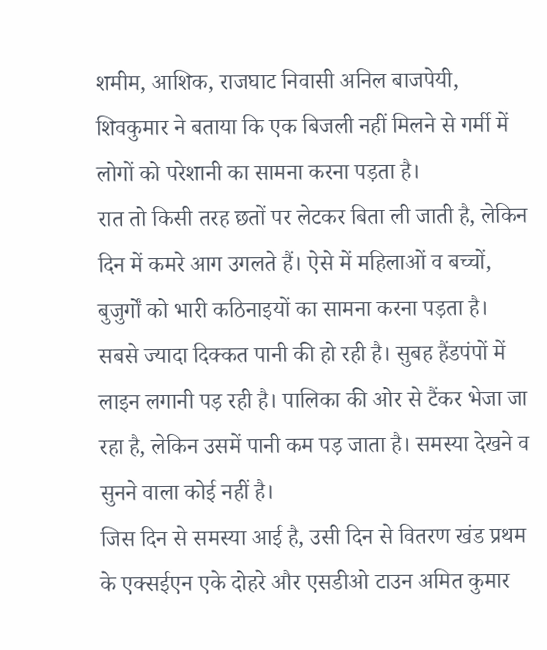शमीम, आशिक, राजघाट निवासी अनिल बाजपेयी, शिवकुमार ने बताया कि एक बिजली नहीं मिलने से गर्मी में लोगों को परेशानी का सामना करना पड़ता है।
रात तो किसी तरह छतों पर लेटकर बिता ली जाती है, लेकिन दिन में कमरे आग उगलते हैं। ऐसे में महिलाओं व बच्चों, बुजुर्गों को भारी कठिनाइयों का सामना करना पड़ता है। सबसे ज्यादा दिक्कत पानी की हो रही है। सुबह हैंडपंपों में लाइन लगानी पड़ रही है। पालिका की ओर से टैंकर भेजा जा रहा है, लेकिन उसमें पानी कम पड़ जाता है। समस्या देखने व सुनने वाला कोई नहीं है।
जिस दिन से समस्या आई है, उसी दिन से वितरण खंड प्रथम के एक्सईएन एके दोहरे और एसडीओ टाउन अमित कुमार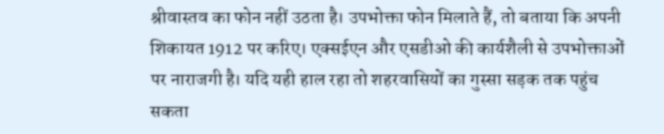श्रीवास्तव का फोन नहीं उठता है। उपभोक्ता फोन मिलाते हैं, तो बताया कि अपनी शिकायत 1912 पर करिए। एक्सईएन और एसडीओ की कार्यशैली से उपभोक्ताओं पर नाराजगी है। यदि यही हाल रहा तो शहरवासियों का गुस्सा सड़क तक पहुंच सकता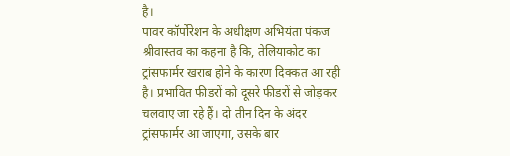है।
पावर कॉर्पोरेशन के अधीक्षण अभियंता पंकज श्रीवास्तव का कहना है कि, तेलियाकोट का ट्रांसफार्मर खराब होने के कारण दिक्कत आ रही है। प्रभावित फीडरों को दूसरे फीडरों से जोड़कर चलवाए जा रहे हैं। दो तीन दिन के अंदर ट्रांसफार्मर आ जाएगा, उसके बार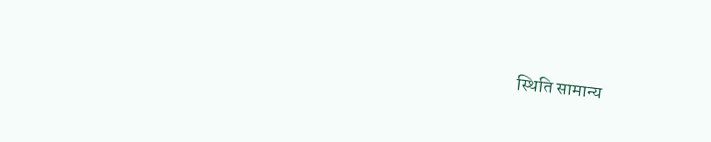स्थिति सामान्य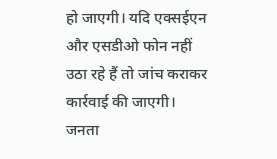हो जाएगी। यदि एक्सईएन और एसडीओ फोन नहीं उठा रहे हैं तो जांच कराकर कार्रवाई की जाएगी। जनता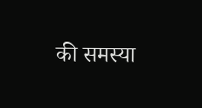की समस्या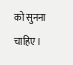को सुनना चाहिए।